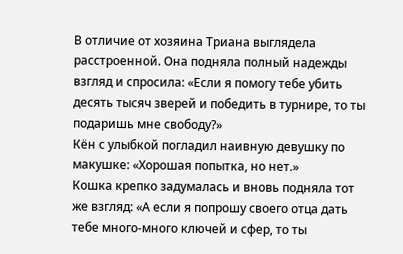В отличие от хозяина Триана выглядела расстроенной. Она подняла полный надежды взгляд и спросила: «Если я помогу тебе убить десять тысяч зверей и победить в турнире, то ты подаришь мне свободу?»
Кён с улыбкой погладил наивную девушку по макушке: «Хорошая попытка, но нет.»
Кошка крепко задумалась и вновь подняла тот же взгляд: «А если я попрошу своего отца дать тебе много-много ключей и сфер, то ты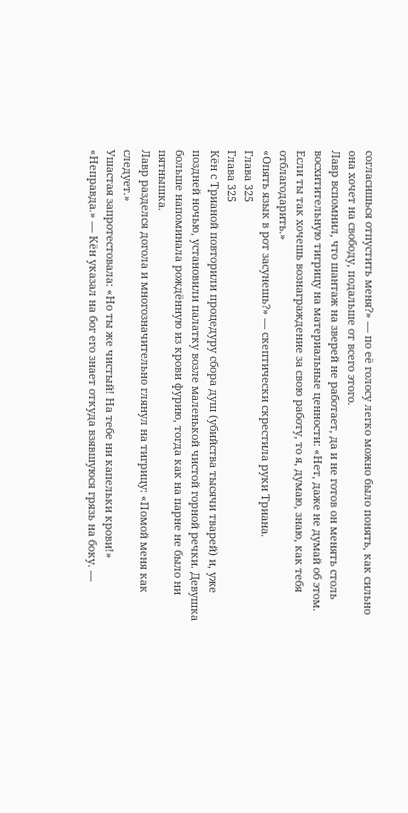согласишься отпустить меня?» — по её голосу легко можно было понять, как сильно она хочет на свободу, подальше от всего этого.
Лавр вспомнил, что шантаж на зверей не работает, да и не готов он менять столь восхитительную тигрицу на материальные ценности: «Нет, даже не думай об этом. Если ты так хочешь вознаграждение за свою работу, то я, думаю, знаю, как тебя отблагодарить.»
«Опять язык в рот засунешь?» — скептически скрестила руки Триана.
Глава 325
Глава 325
Кён с Трианой повторили процедуру сбора душ (убийства тысячи тварей) и, уже поздней ночью, установили палатку возле маленькой чистой горной речки. Девушка больше напоминала рождённую из крови фурию, тогда как на парне не было ни пятнышка.
Лавр разделся догола и многозначительно глянул на тигрицу: «Помой меня как следует.»
Ушастая запротестовала: «Но ты же чистый! На тебе ни капельки крови!»
«Неправда.» — Кён указал на бог его знает откуда взявшуюся грязь на боку. —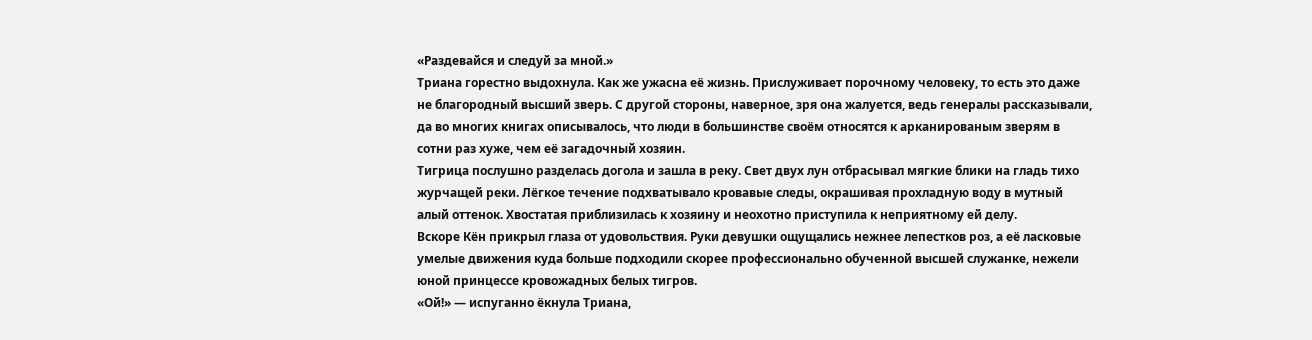«Раздевайся и следуй за мной.»
Триана горестно выдохнула. Как же ужасна её жизнь. Прислуживает порочному человеку, то есть это даже не благородный высший зверь. С другой стороны, наверное, зря она жалуется, ведь генералы рассказывали, да во многих книгах описывалось, что люди в большинстве своём относятся к арканированым зверям в сотни раз хуже, чем её загадочный хозяин.
Тигрица послушно разделась догола и зашла в реку. Свет двух лун отбрасывал мягкие блики на гладь тихо журчащей реки. Лёгкое течение подхватывало кровавые следы, окрашивая прохладную воду в мутный алый оттенок. Хвостатая приблизилась к хозяину и неохотно приступила к неприятному ей делу.
Вскоре Кён прикрыл глаза от удовольствия. Руки девушки ощущались нежнее лепестков роз, а её ласковые умелые движения куда больше подходили скорее профессионально обученной высшей служанке, нежели юной принцессе кровожадных белых тигров.
«Ой!» — испуганно ёкнула Триана,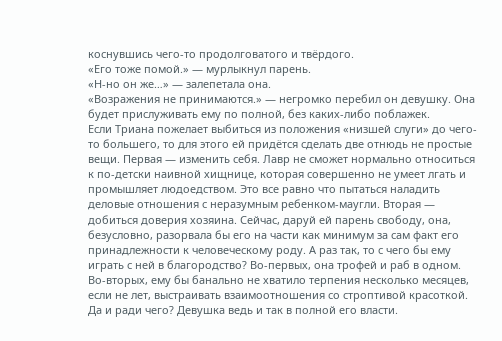коснувшись чего-то продолговатого и твёрдого.
«Его тоже помой.» — мурлыкнул парень.
«Н-но он же…» — залепетала она.
«Возражения не принимаются.» — негромко перебил он девушку. Она будет прислуживать ему по полной, без каких-либо поблажек.
Если Триана пожелает выбиться из положения «низшей слуги» до чего-то большего, то для этого ей придётся сделать две отнюдь не простые вещи. Первая — изменить себя. Лавр не сможет нормально относиться к по-детски наивной хищнице, которая совершенно не умеет лгать и промышляет людоедством. Это все равно что пытаться наладить деловые отношения с неразумным ребенком-маугли. Вторая — добиться доверия хозяина. Сейчас, даруй ей парень свободу, она, безусловно, разорвала бы его на части как минимум за сам факт его принадлежности к человеческому роду. А раз так, то с чего бы ему играть с ней в благородство? Во-первых, она трофей и раб в одном. Во-вторых, ему бы банально не хватило терпения несколько месяцев, если не лет, выстраивать взаимоотношения со строптивой красоткой. Да и ради чего? Девушка ведь и так в полной его власти.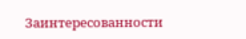Заинтересованности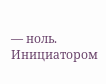— ноль. Инициатором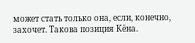может стать только она, если, конечно, захочет. Такова позиция Кёна.